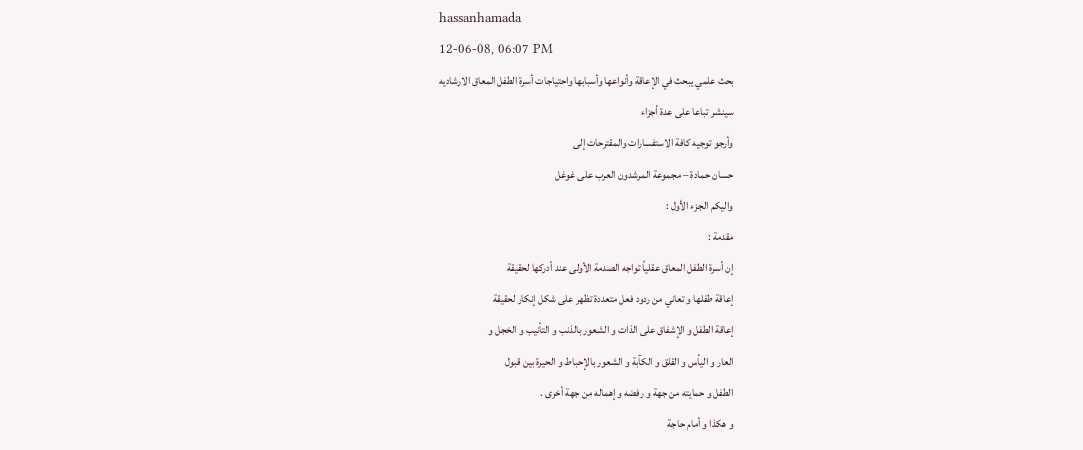hassanhamada
12-06-08, 06:07 PM
بحث علمي يبحث في الإعاقة وأنواعها وأسبابها واحتياجات أسرة الطفل المعاق الارشاديه
سينشر تباعا على عدة أجزاء
وأرجو توجيه كافة الاستفسارات والمقترحات إلى
حسان حمادة – مجموعة المرشدون العرب على غوغل
واليكم الجزء الأول :
مقدمة :
إن أسرة الطفل المعاق عقلياً تواجه الصدمة الأولى عند أدركها لحقيقة
إعاقة طفلها و تعاني من ردود فعل متعددة تظهر على شكل إنكار لحقيقة
إعاقة الطفل و الإشفاق على الذات و الشعور بالذنب و التأنيب و الخجل و
العار و اليأس و القلق و الكآبة و الشعور بالإحباط و الحيرة بين قبول
الطفل و حمايته من جهة و رفضه و إهماله من جهة أخرى .
و هكذا و أمام حاجة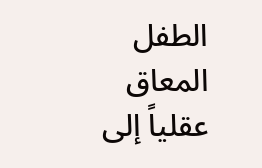الطفل المعاق عقلياً إلى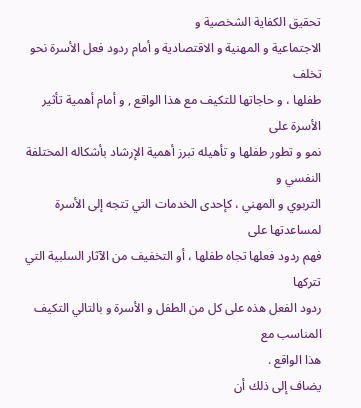تحقيق الكفاية الشخصية و
الاجتماعية و المهنية و الاقتصادية و أمام ردود فعل الأسرة نحو تخلف
طفلها ، و حاجاتها للتكيف مع هذا الواقع , و أمام أهمية تأثير الأسرة على
نمو و تطور طفلها و تأهيله تبرز أهمية الإرشاد بأشكاله المختلفة النفسي و
التربوي و المهني ، كإحدى الخدمات التي تتجه إلى الأسرة لمساعدتها على
فهم ردود فعلها تجاه طفلها ، أو التخفيف من الآثار السلبية التي تتركها
ردود الفعل هذه على كل من الطفل و الأسرة و بالتالي التكيف المناسب مع
هذا الواقع .
يضاف إلى ذلك أن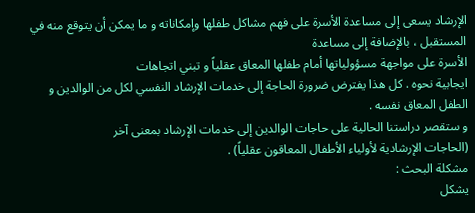الإرشاد يسعى إلى مساعدة الأسرة على فهم مشاكل طفلها وإمكاناته و ما يمكن أن يتوقع منه في المستقبل ، بالإضافة إلى مساعدة
الأسرة على مواجهة مسؤولياتها أمام طفلها المعاق عقلياً و تبني اتجاهات
ايجابية نحوه . كل هذا يفترض ضرورة الحاجة إلى خدمات الإرشاد النفسي لكل من الوالدين و الطفل المعاق نفسه .
و ستقصر دراستنا الحالية على حاجات الوالدين إلى خدمات الإرشاد بمعنى آخر
(الحاجات الإرشادية لأولياء الأطفال المعاقون عقلياً) .
مشكلة البحث :
يشكل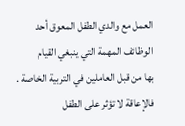العمل مع والدي الطفل المعوق أحد الوظائف المهمة التي ينبغي القيام
بها من قبل العاملين في التربية الخاصة . فالإعاقة لا تؤثر على الطفل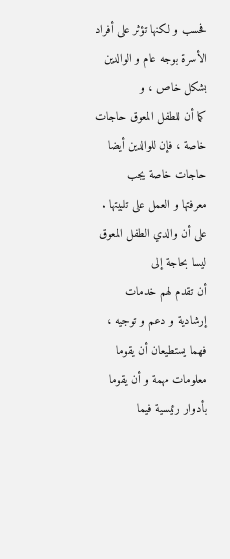فحسب و لكنها تؤثر على أفراد الأسرة بوجه عام و الوالدين بشكل خاص ، و
كما أن للطفل المعوق حاجات خاصة ، فإن للوالدين أيضا حاجات خاصة يجب
معرفتها و العمل على تلبيتها . على أن والدي الطفل المعوق ليسا بحاجة إلى
أن تقدم لهم خدمات إرشادية و دعم و توجيه ، فهما يستطيعان أن يقوما
معلومات مهمة و أن يقوما بأدوار رئيسية فيما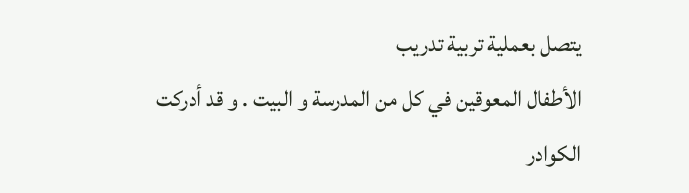يتصل بعملية تربية تدريب
الأطفال المعوقين في كل من المدرسة و البيت . و قد أدركت الكوادر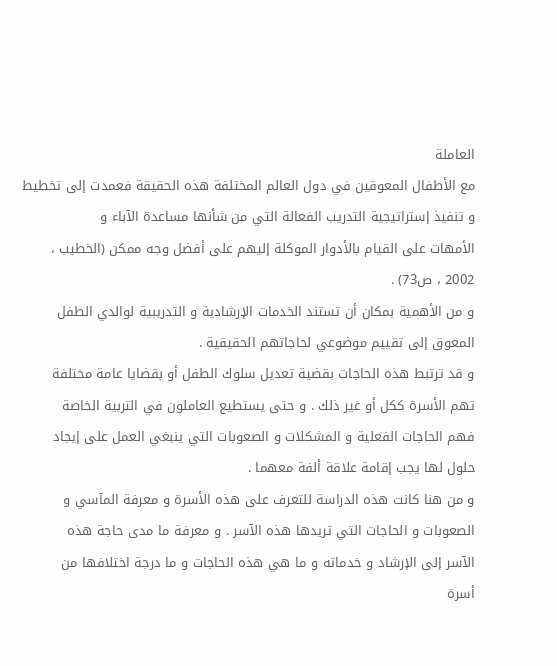العاملة
مع الأطفال المعوقين في دول العالم المختلفة هذه الحقيقة فعمدت إلى تخطيط
و تنفيذ إستراتيجية التدريب الفعالة التي من شأنها مساعدة الآباء و
الأمهات على القيام بالأدوار الموكلة إليهم على أفضل وجه ممكن (الخطيب ،
2002 ، ص73) .
و من الأهمية بمكان أن تستند الخدمات الإرشادية و التدريبية لوالدي الطفل
المعوق إلى تقييم موضوعي لحاجاتهم الحقيقية .
و قد ترتبط هذه الحاجات بقضية تعديل سلوك الطفل أو بقضايا عامة مختلفة
تهم الأسرة ككل أو غير ذلك . و حتى يستطيع العاملون في التربية الخاصة
فهم الحاجات الفعلية و المشكلات و الصعوبات التي ينبغي العمل على إيجاد
حلول لها يجب إقامة علاقة ألفة معهما .
و من هنا كانت هذه الدراسة للتعرف على هذه الأسرة و معرفة المآسي و
الصعوبات و الحاجات التي تريدها هذه الآسر . و معرفة ما مدى حاجة هذه
الآسر إلى الإرشاد و خدماته و ما هي هذه الحاجات و ما درجة اختلافها من
أسرة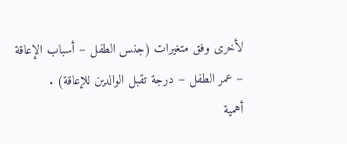لأخرى وفق متغيرات (جنس الطفل – أسباب الإعاقة – عمر الطفل – درجة تقبل الوالدين للإعاقة) .
أهمية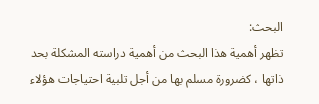البحث:
تظهر أهمية هذا البحث من أهمية دراسته المشكلة بحد ذاتها ، كضرورة مسلم بها من أجل تلبية احتياجات هؤلاء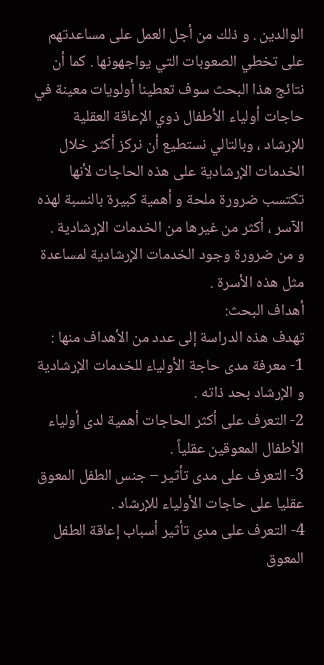الوالدين . و ذلك من أجل العمل على مساعدتهم على تخطي الصعوبات التي يواجهونها . كما أن نتائج هذا البحث سوف تعطينا أولويات معينة في حاجات أولياء الأطفال ذوي الإعاقة العقلية للإرشاد ، وبالتالي نستطيع أن نركز أكثر خلال الخدمات الإرشادية على هذه الحاجات لأنها تكتسب ضرورة ملحة و أهمية كبيرة بالنسبة لهذه الآسر ، أكثر من غيرها من الخدمات الإرشادية .
و من ضرورة وجود الخدمات الإرشادية لمساعدة مثل هذه الأسرة .
أهداف البحث:
تهدف هذه الدراسة إلى عدد من الأهداف منها :
1- معرفة مدى حاجة الأولياء للخدمات الإرشادية و الإرشاد بحد ذاته .
2- التعرف على أكثر الحاجات أهمية لدى أولياء الأطفال المعوقين عقلياً .
3- التعرف على مدى تأثير – جنس الطفل المعوق عقليا على حاجات الأولياء للإرشاد .
4- التعرف على مدى تأثير أسباب إعاقة الطفل المعوق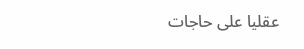عقليا على حاجات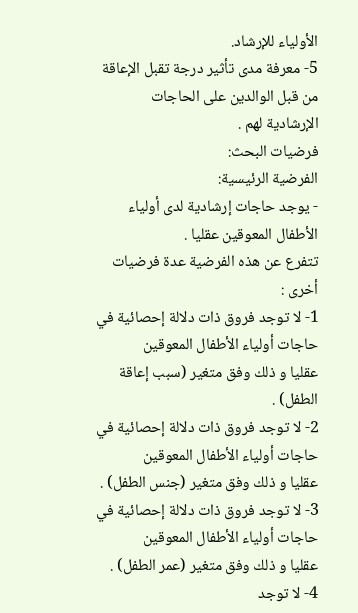الأولياء للإرشاد.
5- معرفة مدى تأثير درجة تقبل الإعاقة من قبل الوالدين على الحاجات
الإرشادية لهم .
فرضيات البحث:
الفرضية الرئيسية:
- يوجد حاجات إرشادية لدى أولياء الأطفال المعوقين عقليا .
تتفرع عن هذه الفرضية عدة فرضيات أخرى :
1- لا توجد فروق ذات دلالة إحصائية في حاجات أولياء الأطفال المعوقين
عقليا و ذلك وفق متغير (سبب إعاقة الطفل) .
2- لا توجد فروق ذات دلالة إحصائية في حاجات أولياء الأطفال المعوقين
عقليا و ذلك وفق متغير (جنس الطفل) .
3- لا توجد فروق ذات دلالة إحصائية في حاجات أولياء الأطفال المعوقين
عقليا و ذلك وفق متغير (عمر الطفل) .
4- لا توجد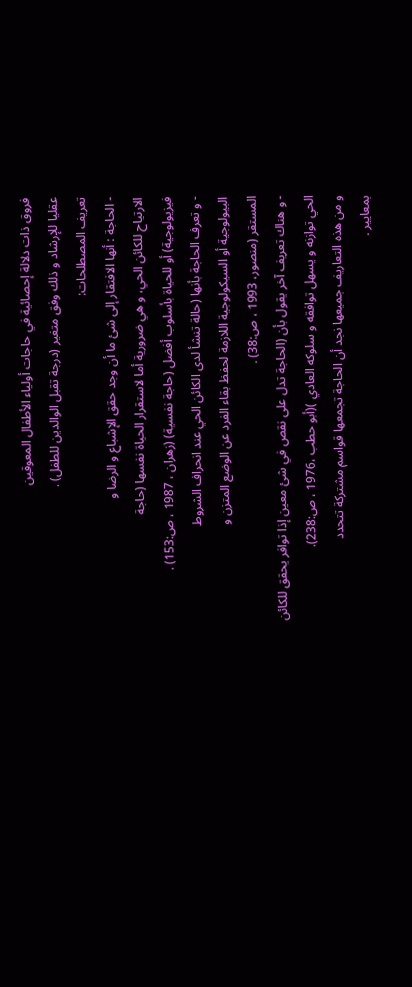فروق ذات دلالة إحصائية في حاجات أولياء الأطفال المعوقين
عقليا للإرشاد و ذلك وفق متغير (درجة تقبل الوالدين للطفل) .
تعريف المصطلحات:
- الحاجة : أنها الافتقار إلى شئ ما أن وجد حقق الإشباع و الرضا و
الارتياح للكائن الحي، و هي ضرورية أما لاستقرار الحياة نفسها (حاجة
فيزيولوجية) أو للحياة بأسلوب أفضل (حاجة نفسية) (زهران ، 1987 ، ص:153) .
- و تعرف الحاجة بأنها (حالة تنشأ لدى الكائن الحي عند انحراف الشروط
البيولوجية أو السيكولوجية اللازمة لحفظ بقاء الفرد عن الوضع المتزن و
المستقر (منصور، 1993 ، ص:38) .
- و هناك تعريف آخر يقول بأن (الحاجة تدل على نقص في شئ معين إذا توافر يحقق للكائن الحي توازنه و يسهل توافقه و سلوكه العادي )(أبو حطب ،1976 ، ص:238).
و من هذه التعاريف جميعها نجد أن الحاجة تجمعها قواسم مشتركة تتحدد
بمعايير .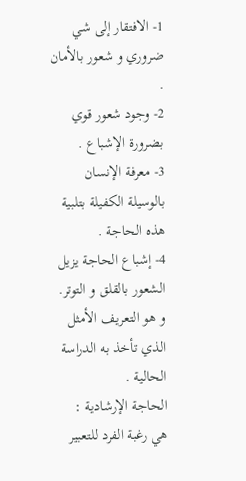1- الافتقار إلى شي ضروري و شعور بالأمان .
2- وجود شعور قوي بضرورة الإشباع .
3- معرفة الإنسان بالوسيلة الكفيلة بتلبية هذه الحاجة .
4- إشباع الحاجة يزيل الشعور بالقلق و التوتر.
و هو التعريف الأمثل الذي تأخذ به الدراسة الحالية .
الحاجة الإرشادية :
هي رغبة الفرد للتعبير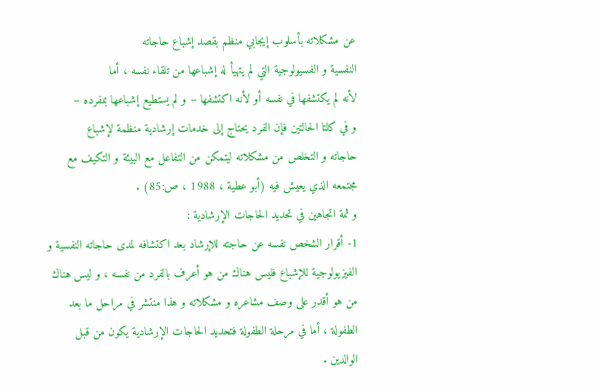عن مشكلاته بأسلوب إيجابي منظم بقصد إشباع حاجاته
النفسية و الفسيولوجية التي لم يتهيأ له إشباعها من تلقاء نفسه ، أما
لأنه لم يكتشفها في نفسه أو لأنه اكتشفها – و لم يستطيع إشباعها بمفرده –
و في كلتا الحالتين فإن الفرد يحتاج إلى خدمات إرشادية منظمة لإشباع
حاجاته و التخلص من مشكلاته ليتمكن من التفاعل مع البيئة و التكيف مع
مجتمعه الذي يعيش فيه (أبو عطية ، 1988 ، ص:85) .
و ثمة اتجاهين في تحديد الحاجات الإرشادية :
1- أقرار الشخص نفسه عن حاجته للإرشاد بعد اكتشافه لمدى حاجاته النفسية و
الفيزيولوجية للإشباع فليس هناك من هو أعرف بالفرد من نفسه ، و ليس هناك
من هو أقدر على وصف مشاعره و مشكلاته و هذا منتشر في مراحل ما بعد
الطفولة ، أما في مرحلة الطفولة فتحديد الحاجات الإرشادية يكون من قبل
الوالدين .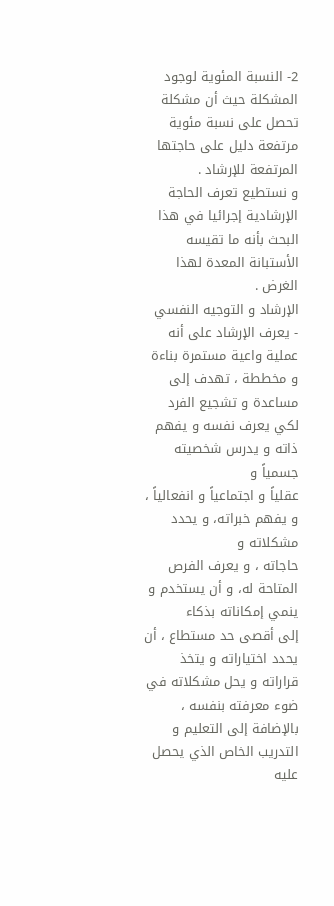2- النسبة المئوية لوجود المشكلة حيث أن مشكلة تحصل على نسبة مئوية
مرتفعة دليل على حاجتها المرتفعة للإرشاد .
و نستطيع تعرف الحاجة الإرشادية إجرائيا في هذا البحث بأنه ما تقيسه
الأستبانة المعدة لهذا الغرض .
الإرشاد و التوجيه النفسي
- يعرف الإرشاد على أنه عملية واعية مستمرة بناءة و مخططة ، تهدف إلى
مساعدة و تشجيع الفرد لكي يعرف نفسه و يفهم ذاته و يدرس شخصيته جسمياً و
عقلياً و اجتماعياً و انفعالياً ، و يفهم خبراته، و يحدد مشكلاته و
حاجاته ، و يعرف الفرص المتاحة له، و أن يستخدم و ينمي إمكاناته بذكاء
إلى أقصى حد مستطاع ، أن يحدد اختياراته و يتخذ قراراته و يحل مشكلاته في
ضوء معرفته بنفسه ، بالإضافة إلى التعليم و التدريب الخاص الذي يحصل عليه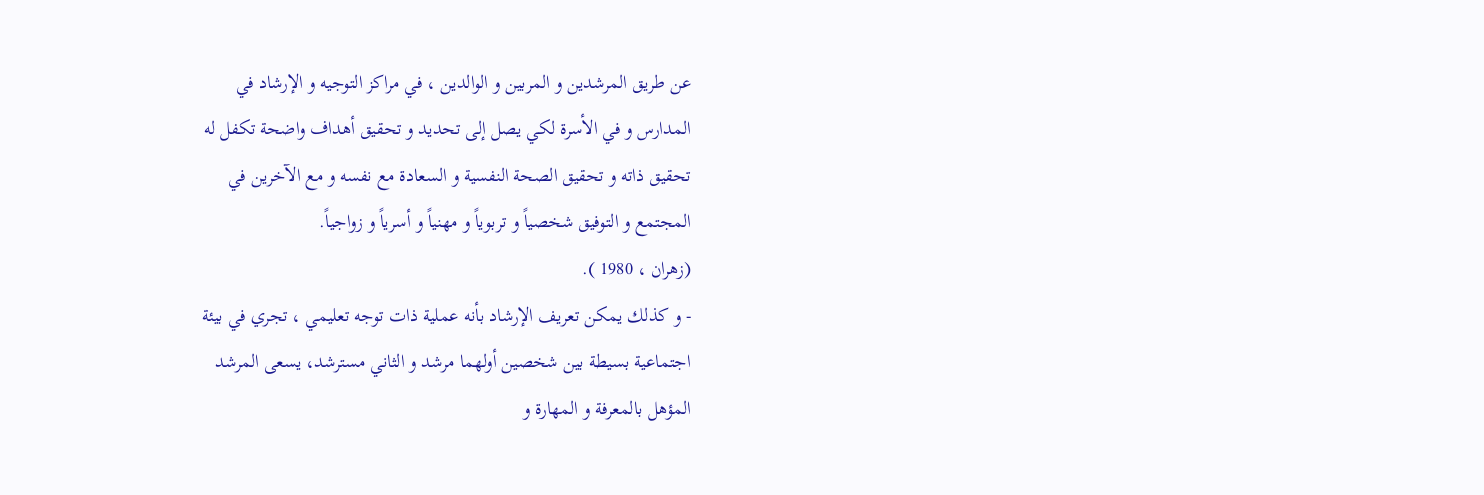عن طريق المرشدين و المربين و الوالدين ، في مراكز التوجيه و الإرشاد في
المدارس و في الأسرة لكي يصل إلى تحديد و تحقيق أهداف واضحة تكفل له
تحقيق ذاته و تحقيق الصحة النفسية و السعادة مع نفسه و مع الآخرين في
المجتمع و التوفيق شخصياً و تربوياً و مهنياً و أسرياً و زواجياً.
(زهران ، 1980 ).
- و كذلك يمكن تعريف الإرشاد بأنه عملية ذات توجه تعليمي ، تجري في بيئة
اجتماعية بسيطة بين شخصين أولهما مرشد و الثاني مسترشد، يسعى المرشد
المؤهل بالمعرفة و المهارة و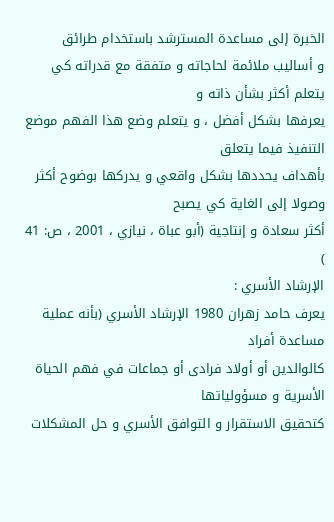الخبرة إلى مساعدة المسترشد باستخدام طرائق
و أساليب ملائمة لحاجاته و متفقة مع قدراته كي يتعلم أكثر بشأن ذاته و
يعرفها بشكل أفضل ، و يتعلم وضع هذا الفهم موضع التنفيذ فيما يتعلق
بأهداف يحددها بشكل واقعي و يدركها بوضوح أكثر وصولا إلى الغاية كي يصبح
أكثر سعادة و إنتاجية (أبو عباة ، نيازي ، 2001 ، ص: 41 )
الإرشاد الأسري :
يعرف حامد زهران 1980 الإرشاد الأسري (بأنه عملية مساعدة أفراد
كالوالدين أو أولاد فرادى أو جماعات في فهم الحياة الأسرية و مسؤولياتها
كتحقيق الاستقرار و التوافق الأسري و حل المشكلات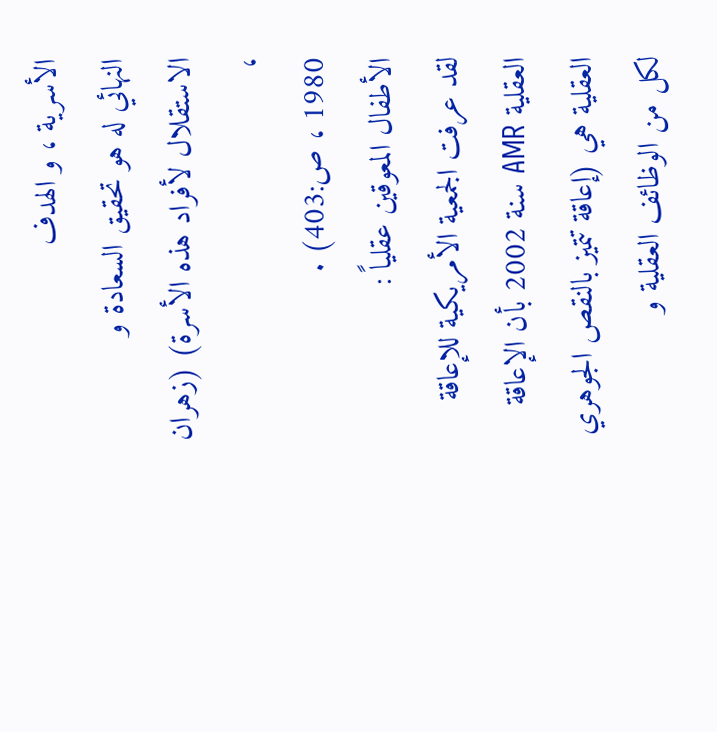الأسرية ، و الهدف
النهائي له هو تحقيق السعادة و الاستقلال لأفراد هذه الأسرة) (زهران ،
1980 ، ص:403) .
الأطفال المعوقين عقلياً :
لقد عرفت الجمعية الأمريكية للإعاقة العقلية AMR سنة 2002 بأن الإعاقة
العقلية هي (إعاقة تتميز بالنقص الجوهري لكل من الوظائف العقلية و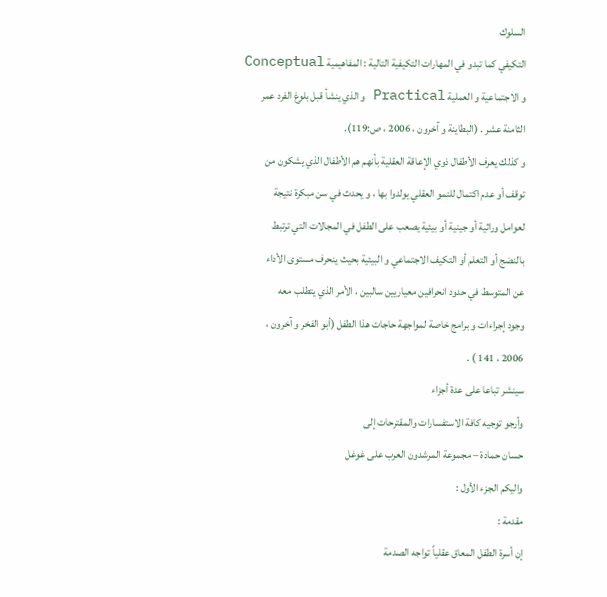السلوك
التكيفي كما تبدو في المهارات التكيفية التالية : المفاهيمية Conceptual
و الاجتماعية و العملية Practical و الذي ينشأ قبل بلوغ الفرد عمر
الثامنة عشر . (البطاينة و آخرون ، 2006 ، ص:119).
و كذلك يعرف الأطفال ذوي الإعاقة العقلية بأنهم هم الأطفال الذي يشكون من
توقف أو عدم اكتمال للنمو العقلي يولدوا بها ، و يحدث في سن مبكرة نتيجة
لعوامل وراثية أو جينية أو بيئية يصعب على الطفل في المجالات التي ترتبط
بالنضج أو التعلم أو التكيف الاجتماعي و البيئية بحيث ينحرف مستوى الأداء
عن المتوسط في حدود انحرافين معياريين سالبين ، الأمر الذي يتطلب معه
وجود إجراءات و برامج خاصة لمواجهة حاجات هذا الطفل (أبو الفخر و آخرون ،
2006 ، 141 ) .
سينشر تباعا على عدة أجزاء
وأرجو توجيه كافة الاستفسارات والمقترحات إلى
حسان حمادة – مجموعة المرشدون العرب على غوغل
واليكم الجزء الأول :
مقدمة :
إن أسرة الطفل المعاق عقلياً تواجه الصدمة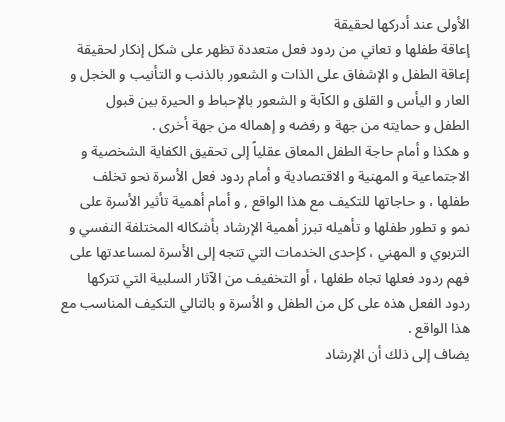الأولى عند أدركها لحقيقة
إعاقة طفلها و تعاني من ردود فعل متعددة تظهر على شكل إنكار لحقيقة
إعاقة الطفل و الإشفاق على الذات و الشعور بالذنب و التأنيب و الخجل و
العار و اليأس و القلق و الكآبة و الشعور بالإحباط و الحيرة بين قبول
الطفل و حمايته من جهة و رفضه و إهماله من جهة أخرى .
و هكذا و أمام حاجة الطفل المعاق عقلياً إلى تحقيق الكفاية الشخصية و
الاجتماعية و المهنية و الاقتصادية و أمام ردود فعل الأسرة نحو تخلف
طفلها ، و حاجاتها للتكيف مع هذا الواقع , و أمام أهمية تأثير الأسرة على
نمو و تطور طفلها و تأهيله تبرز أهمية الإرشاد بأشكاله المختلفة النفسي و
التربوي و المهني ، كإحدى الخدمات التي تتجه إلى الأسرة لمساعدتها على
فهم ردود فعلها تجاه طفلها ، أو التخفيف من الآثار السلبية التي تتركها
ردود الفعل هذه على كل من الطفل و الأسرة و بالتالي التكيف المناسب مع
هذا الواقع .
يضاف إلى ذلك أن الإرشاد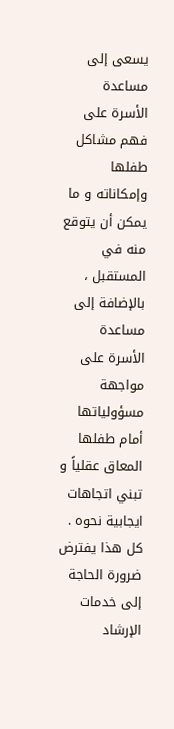يسعى إلى مساعدة الأسرة على فهم مشاكل طفلها وإمكاناته و ما يمكن أن يتوقع منه في المستقبل ، بالإضافة إلى مساعدة
الأسرة على مواجهة مسؤولياتها أمام طفلها المعاق عقلياً و تبني اتجاهات
ايجابية نحوه . كل هذا يفترض ضرورة الحاجة إلى خدمات الإرشاد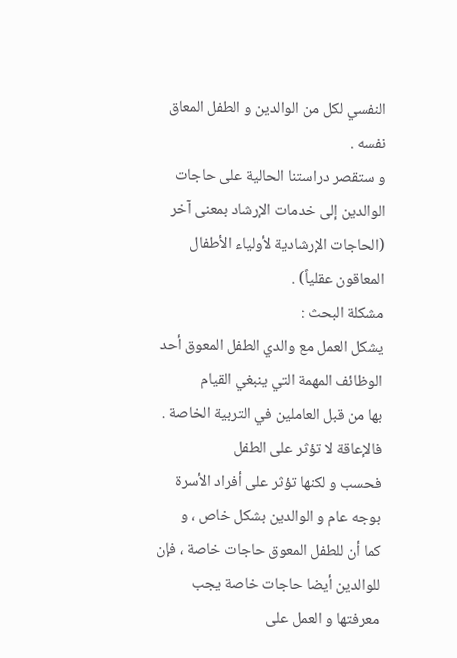النفسي لكل من الوالدين و الطفل المعاق نفسه .
و ستقصر دراستنا الحالية على حاجات الوالدين إلى خدمات الإرشاد بمعنى آخر
(الحاجات الإرشادية لأولياء الأطفال المعاقون عقلياً) .
مشكلة البحث :
يشكل العمل مع والدي الطفل المعوق أحد الوظائف المهمة التي ينبغي القيام
بها من قبل العاملين في التربية الخاصة . فالإعاقة لا تؤثر على الطفل
فحسب و لكنها تؤثر على أفراد الأسرة بوجه عام و الوالدين بشكل خاص ، و
كما أن للطفل المعوق حاجات خاصة ، فإن للوالدين أيضا حاجات خاصة يجب
معرفتها و العمل على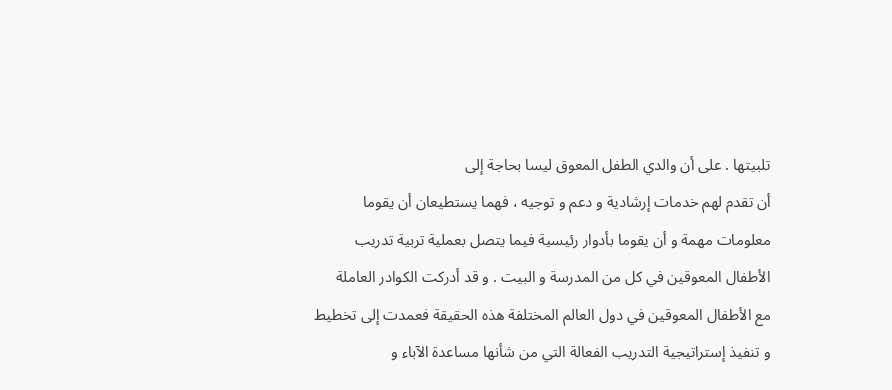تلبيتها . على أن والدي الطفل المعوق ليسا بحاجة إلى
أن تقدم لهم خدمات إرشادية و دعم و توجيه ، فهما يستطيعان أن يقوما
معلومات مهمة و أن يقوما بأدوار رئيسية فيما يتصل بعملية تربية تدريب
الأطفال المعوقين في كل من المدرسة و البيت . و قد أدركت الكوادر العاملة
مع الأطفال المعوقين في دول العالم المختلفة هذه الحقيقة فعمدت إلى تخطيط
و تنفيذ إستراتيجية التدريب الفعالة التي من شأنها مساعدة الآباء و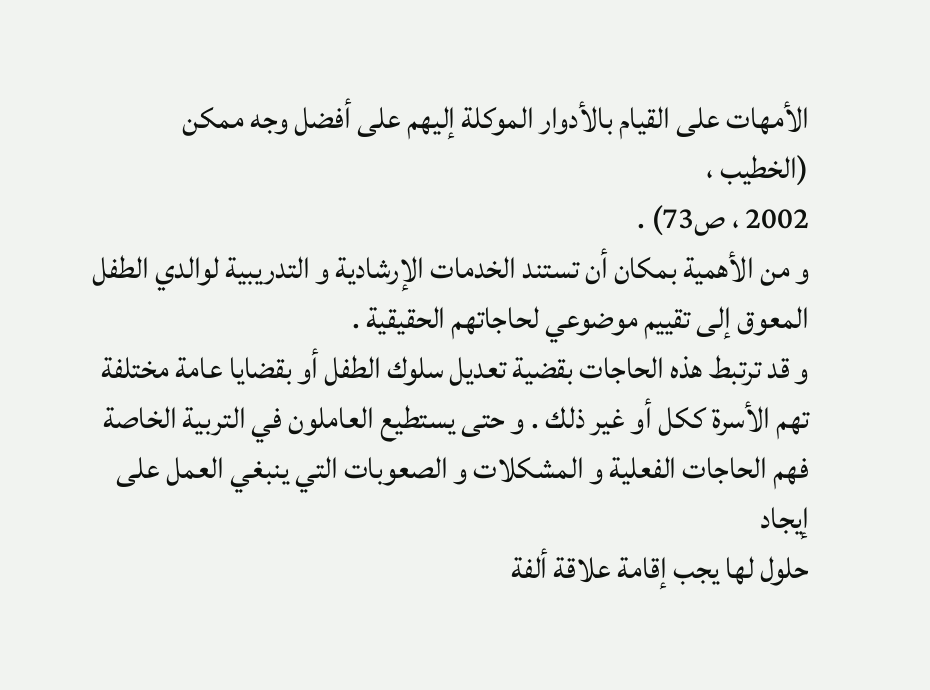الأمهات على القيام بالأدوار الموكلة إليهم على أفضل وجه ممكن (الخطيب ،
2002 ، ص73) .
و من الأهمية بمكان أن تستند الخدمات الإرشادية و التدريبية لوالدي الطفل
المعوق إلى تقييم موضوعي لحاجاتهم الحقيقية .
و قد ترتبط هذه الحاجات بقضية تعديل سلوك الطفل أو بقضايا عامة مختلفة
تهم الأسرة ككل أو غير ذلك . و حتى يستطيع العاملون في التربية الخاصة
فهم الحاجات الفعلية و المشكلات و الصعوبات التي ينبغي العمل على إيجاد
حلول لها يجب إقامة علاقة ألفة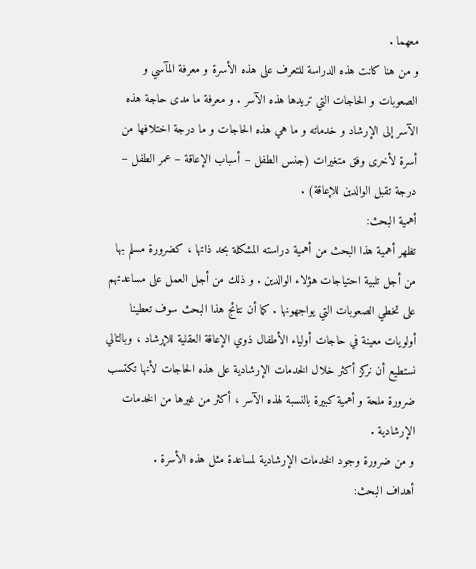معهما .
و من هنا كانت هذه الدراسة للتعرف على هذه الأسرة و معرفة المآسي و
الصعوبات و الحاجات التي تريدها هذه الآسر . و معرفة ما مدى حاجة هذه
الآسر إلى الإرشاد و خدماته و ما هي هذه الحاجات و ما درجة اختلافها من
أسرة لأخرى وفق متغيرات (جنس الطفل – أسباب الإعاقة – عمر الطفل – درجة تقبل الوالدين للإعاقة) .
أهمية البحث:
تظهر أهمية هذا البحث من أهمية دراسته المشكلة بحد ذاتها ، كضرورة مسلم بها من أجل تلبية احتياجات هؤلاء الوالدين . و ذلك من أجل العمل على مساعدتهم على تخطي الصعوبات التي يواجهونها . كما أن نتائج هذا البحث سوف تعطينا أولويات معينة في حاجات أولياء الأطفال ذوي الإعاقة العقلية للإرشاد ، وبالتالي نستطيع أن نركز أكثر خلال الخدمات الإرشادية على هذه الحاجات لأنها تكتسب ضرورة ملحة و أهمية كبيرة بالنسبة لهذه الآسر ، أكثر من غيرها من الخدمات الإرشادية .
و من ضرورة وجود الخدمات الإرشادية لمساعدة مثل هذه الأسرة .
أهداف البحث: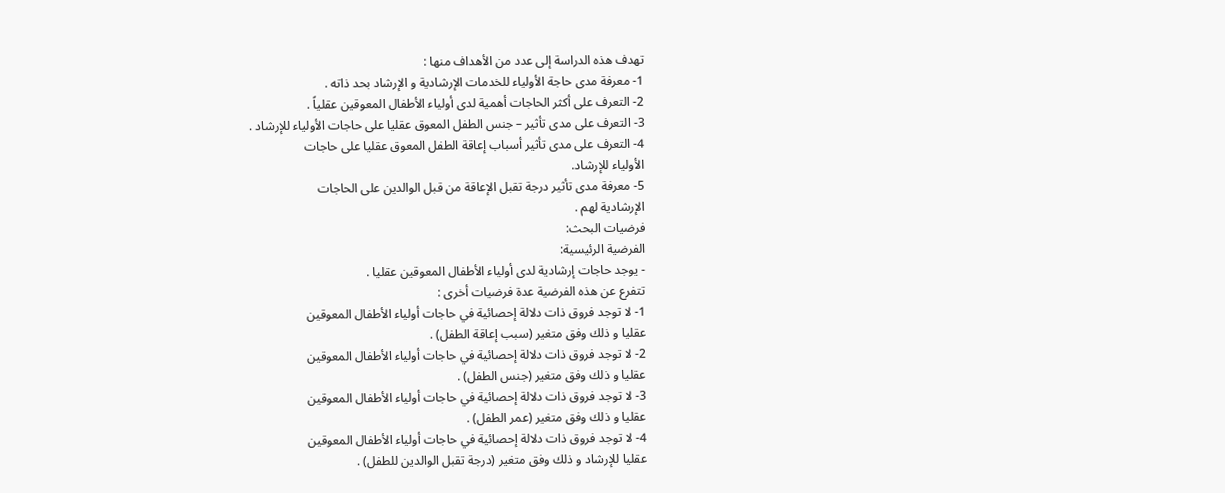تهدف هذه الدراسة إلى عدد من الأهداف منها :
1- معرفة مدى حاجة الأولياء للخدمات الإرشادية و الإرشاد بحد ذاته .
2- التعرف على أكثر الحاجات أهمية لدى أولياء الأطفال المعوقين عقلياً .
3- التعرف على مدى تأثير – جنس الطفل المعوق عقليا على حاجات الأولياء للإرشاد .
4- التعرف على مدى تأثير أسباب إعاقة الطفل المعوق عقليا على حاجات
الأولياء للإرشاد.
5- معرفة مدى تأثير درجة تقبل الإعاقة من قبل الوالدين على الحاجات
الإرشادية لهم .
فرضيات البحث:
الفرضية الرئيسية:
- يوجد حاجات إرشادية لدى أولياء الأطفال المعوقين عقليا .
تتفرع عن هذه الفرضية عدة فرضيات أخرى :
1- لا توجد فروق ذات دلالة إحصائية في حاجات أولياء الأطفال المعوقين
عقليا و ذلك وفق متغير (سبب إعاقة الطفل) .
2- لا توجد فروق ذات دلالة إحصائية في حاجات أولياء الأطفال المعوقين
عقليا و ذلك وفق متغير (جنس الطفل) .
3- لا توجد فروق ذات دلالة إحصائية في حاجات أولياء الأطفال المعوقين
عقليا و ذلك وفق متغير (عمر الطفل) .
4- لا توجد فروق ذات دلالة إحصائية في حاجات أولياء الأطفال المعوقين
عقليا للإرشاد و ذلك وفق متغير (درجة تقبل الوالدين للطفل) .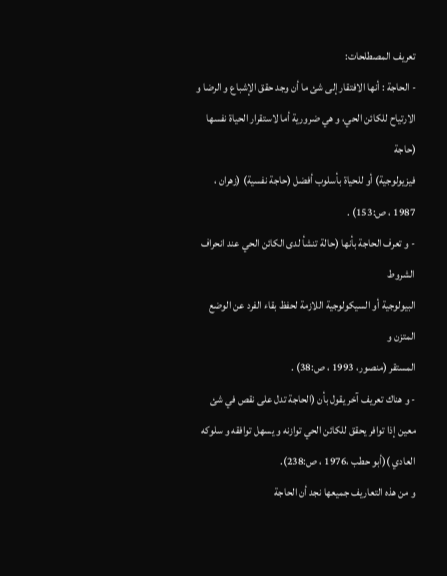تعريف المصطلحات:
- الحاجة : أنها الافتقار إلى شئ ما أن وجد حقق الإشباع و الرضا و
الارتياح للكائن الحي، و هي ضرورية أما لاستقرار الحياة نفسها (حاجة
فيزيولوجية) أو للحياة بأسلوب أفضل (حاجة نفسية) (زهران ، 1987 ، ص:153) .
- و تعرف الحاجة بأنها (حالة تنشأ لدى الكائن الحي عند انحراف الشروط
البيولوجية أو السيكولوجية اللازمة لحفظ بقاء الفرد عن الوضع المتزن و
المستقر (منصور، 1993 ، ص:38) .
- و هناك تعريف آخر يقول بأن (الحاجة تدل على نقص في شئ معين إذا توافر يحقق للكائن الحي توازنه و يسهل توافقه و سلوكه العادي )(أبو حطب ،1976 ، ص:238).
و من هذه التعاريف جميعها نجد أن الحاجة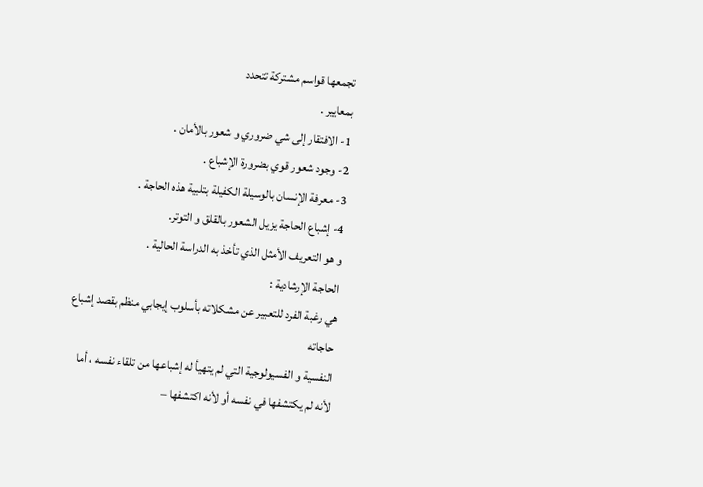تجمعها قواسم مشتركة تتحدد
بمعايير .
1- الافتقار إلى شي ضروري و شعور بالأمان .
2- وجود شعور قوي بضرورة الإشباع .
3- معرفة الإنسان بالوسيلة الكفيلة بتلبية هذه الحاجة .
4- إشباع الحاجة يزيل الشعور بالقلق و التوتر.
و هو التعريف الأمثل الذي تأخذ به الدراسة الحالية .
الحاجة الإرشادية :
هي رغبة الفرد للتعبير عن مشكلاته بأسلوب إيجابي منظم بقصد إشباع حاجاته
النفسية و الفسيولوجية التي لم يتهيأ له إشباعها من تلقاء نفسه ، أما
لأنه لم يكتشفها في نفسه أو لأنه اكتشفها –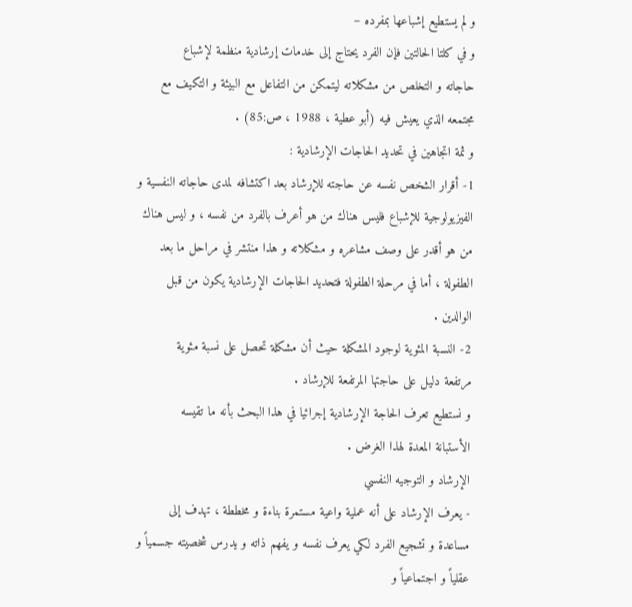و لم يستطيع إشباعها بمفرده –
و في كلتا الحالتين فإن الفرد يحتاج إلى خدمات إرشادية منظمة لإشباع
حاجاته و التخلص من مشكلاته ليتمكن من التفاعل مع البيئة و التكيف مع
مجتمعه الذي يعيش فيه (أبو عطية ، 1988 ، ص:85) .
و ثمة اتجاهين في تحديد الحاجات الإرشادية :
1- أقرار الشخص نفسه عن حاجته للإرشاد بعد اكتشافه لمدى حاجاته النفسية و
الفيزيولوجية للإشباع فليس هناك من هو أعرف بالفرد من نفسه ، و ليس هناك
من هو أقدر على وصف مشاعره و مشكلاته و هذا منتشر في مراحل ما بعد
الطفولة ، أما في مرحلة الطفولة فتحديد الحاجات الإرشادية يكون من قبل
الوالدين .
2- النسبة المئوية لوجود المشكلة حيث أن مشكلة تحصل على نسبة مئوية
مرتفعة دليل على حاجتها المرتفعة للإرشاد .
و نستطيع تعرف الحاجة الإرشادية إجرائيا في هذا البحث بأنه ما تقيسه
الأستبانة المعدة لهذا الغرض .
الإرشاد و التوجيه النفسي
- يعرف الإرشاد على أنه عملية واعية مستمرة بناءة و مخططة ، تهدف إلى
مساعدة و تشجيع الفرد لكي يعرف نفسه و يفهم ذاته و يدرس شخصيته جسمياً و
عقلياً و اجتماعياً و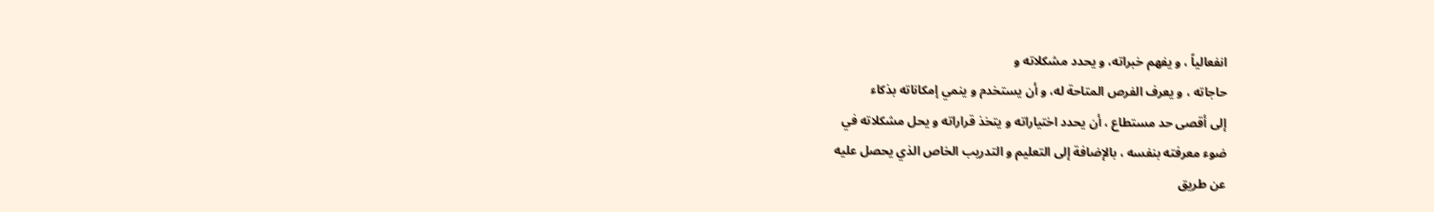انفعالياً ، و يفهم خبراته، و يحدد مشكلاته و
حاجاته ، و يعرف الفرص المتاحة له، و أن يستخدم و ينمي إمكاناته بذكاء
إلى أقصى حد مستطاع ، أن يحدد اختياراته و يتخذ قراراته و يحل مشكلاته في
ضوء معرفته بنفسه ، بالإضافة إلى التعليم و التدريب الخاص الذي يحصل عليه
عن طريق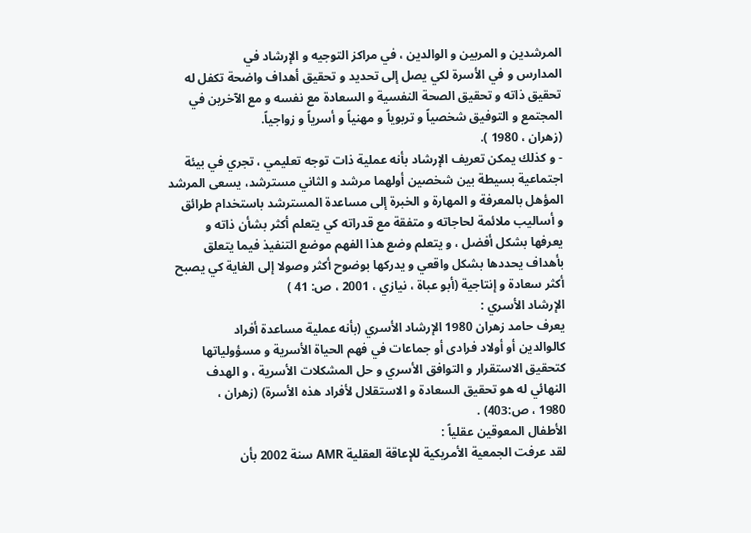المرشدين و المربين و الوالدين ، في مراكز التوجيه و الإرشاد في
المدارس و في الأسرة لكي يصل إلى تحديد و تحقيق أهداف واضحة تكفل له
تحقيق ذاته و تحقيق الصحة النفسية و السعادة مع نفسه و مع الآخرين في
المجتمع و التوفيق شخصياً و تربوياً و مهنياً و أسرياً و زواجياً.
(زهران ، 1980 ).
- و كذلك يمكن تعريف الإرشاد بأنه عملية ذات توجه تعليمي ، تجري في بيئة
اجتماعية بسيطة بين شخصين أولهما مرشد و الثاني مسترشد، يسعى المرشد
المؤهل بالمعرفة و المهارة و الخبرة إلى مساعدة المسترشد باستخدام طرائق
و أساليب ملائمة لحاجاته و متفقة مع قدراته كي يتعلم أكثر بشأن ذاته و
يعرفها بشكل أفضل ، و يتعلم وضع هذا الفهم موضع التنفيذ فيما يتعلق
بأهداف يحددها بشكل واقعي و يدركها بوضوح أكثر وصولا إلى الغاية كي يصبح
أكثر سعادة و إنتاجية (أبو عباة ، نيازي ، 2001 ، ص: 41 )
الإرشاد الأسري :
يعرف حامد زهران 1980 الإرشاد الأسري (بأنه عملية مساعدة أفراد
كالوالدين أو أولاد فرادى أو جماعات في فهم الحياة الأسرية و مسؤولياتها
كتحقيق الاستقرار و التوافق الأسري و حل المشكلات الأسرية ، و الهدف
النهائي له هو تحقيق السعادة و الاستقلال لأفراد هذه الأسرة) (زهران ،
1980 ، ص:403) .
الأطفال المعوقين عقلياً :
لقد عرفت الجمعية الأمريكية للإعاقة العقلية AMR سنة 2002 بأن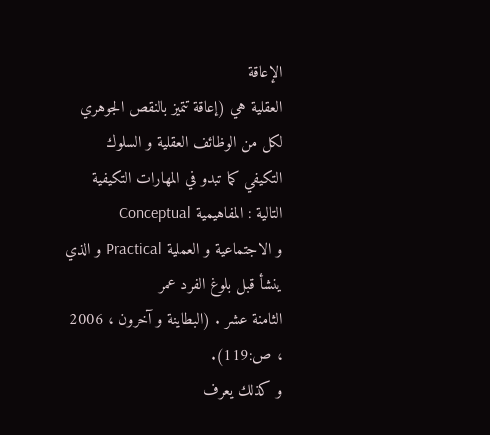الإعاقة
العقلية هي (إعاقة تتميز بالنقص الجوهري لكل من الوظائف العقلية و السلوك
التكيفي كما تبدو في المهارات التكيفية التالية : المفاهيمية Conceptual
و الاجتماعية و العملية Practical و الذي ينشأ قبل بلوغ الفرد عمر
الثامنة عشر . (البطاينة و آخرون ، 2006 ، ص:119).
و كذلك يعرف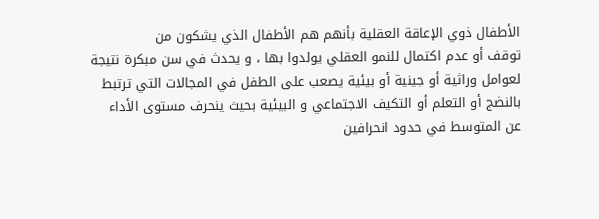الأطفال ذوي الإعاقة العقلية بأنهم هم الأطفال الذي يشكون من
توقف أو عدم اكتمال للنمو العقلي يولدوا بها ، و يحدث في سن مبكرة نتيجة
لعوامل وراثية أو جينية أو بيئية يصعب على الطفل في المجالات التي ترتبط
بالنضج أو التعلم أو التكيف الاجتماعي و البيئية بحيث ينحرف مستوى الأداء
عن المتوسط في حدود انحرافين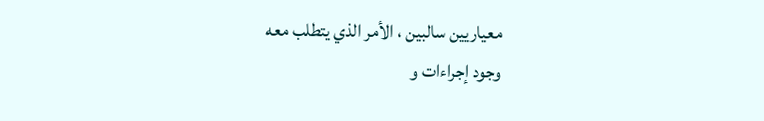معياريين سالبين ، الأمر الذي يتطلب معه
وجود إجراءات و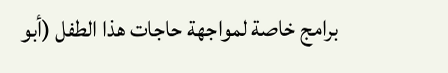برامج خاصة لمواجهة حاجات هذا الطفل (أبو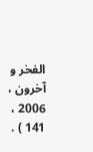الفخر و آخرون ،
2006 ، 141 ) .